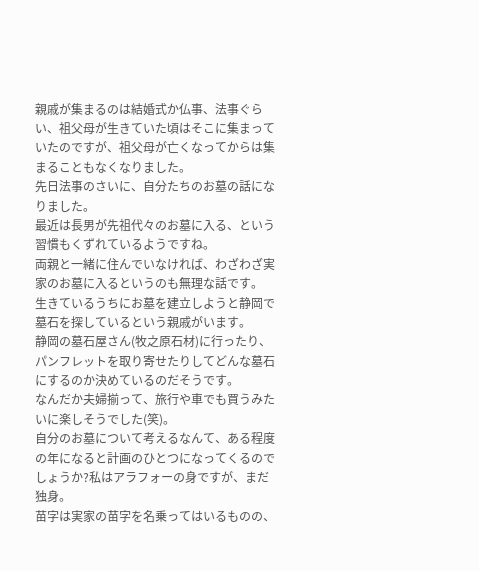親戚が集まるのは結婚式か仏事、法事ぐらい、祖父母が生きていた頃はそこに集まっていたのですが、祖父母が亡くなってからは集まることもなくなりました。
先日法事のさいに、自分たちのお墓の話になりました。
最近は長男が先祖代々のお墓に入る、という習慣もくずれているようですね。
両親と一緒に住んでいなければ、わざわざ実家のお墓に入るというのも無理な話です。
生きているうちにお墓を建立しようと静岡で墓石を探しているという親戚がいます。
静岡の墓石屋さん(牧之原石材)に行ったり、パンフレットを取り寄せたりしてどんな墓石にするのか決めているのだそうです。
なんだか夫婦揃って、旅行や車でも買うみたいに楽しそうでした(笑)。
自分のお墓について考えるなんて、ある程度の年になると計画のひとつになってくるのでしょうか?私はアラフォーの身ですが、まだ独身。
苗字は実家の苗字を名乗ってはいるものの、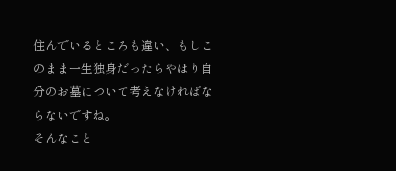住んでいるところも違い、もしこのまま一生独身だったらやはり自分のお墓について考えなければならないですね。
そんなこと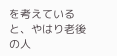を考えていると、やはり老後の人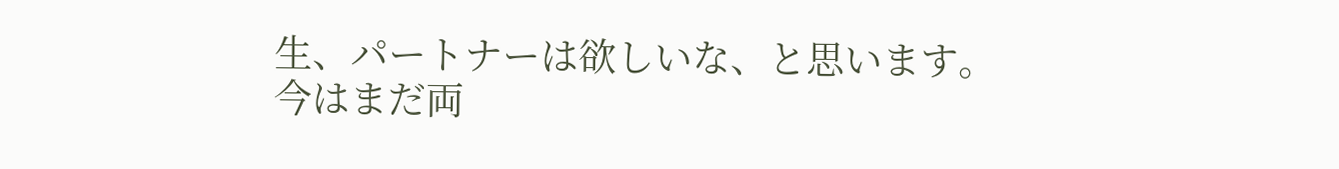生、パートナーは欲しいな、と思います。
今はまだ両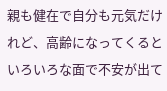親も健在で自分も元気だけれど、高齢になってくるといろいろな面で不安が出て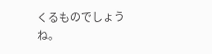くるものでしょうね。